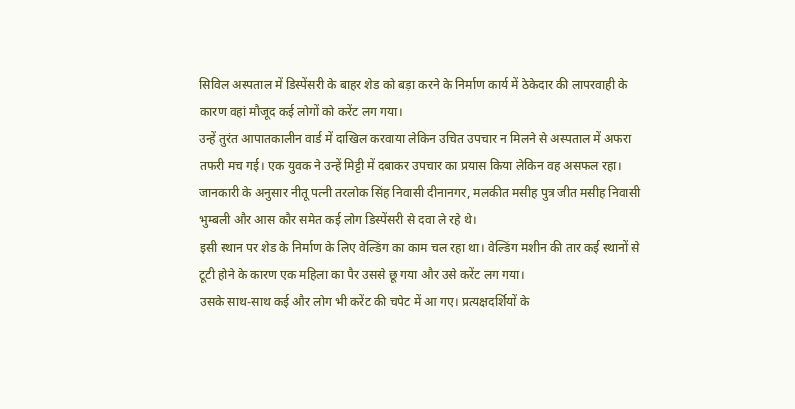सिविल अस्पताल में डिस्पेंसरी के बाहर शेड को बड़ा करने के निर्माण कार्य में ठेकेदार की लापरवाही के कारण वहां मौजूद कई लोगों को करेंट लग गया।
उन्हें तुरंत आपातकालीन वार्ड में दाखिल करवाया लेकिन उचित उपचार न मिलने से अस्पताल में अफरा तफरी मच गई। एक युवक ने उन्हें मिट्टी में दबाकर उपचार का प्रयास किया लेकिन वह असफल रहा।
जानकारी के अनुसार नीतू पत्नी तरलोक सिंह निवासी दीनानगर, मलकीत मसीह पुत्र जीत मसीह निवासी भुम्बली और आस कौर समेत कई लोग डिस्पेंसरी से दवा ले रहे थे।
इसी स्थान पर शेड के निर्माण के लिए वेल्डिंग का काम चल रहा था। वेल्डिंग मशीन की तार कई स्थानों से टूटी होने के कारण एक महिला का पैर उससे छू गया और उसे करेंट लग गया।
उसके साथ-साथ कई और लोग भी करेंट की चपेट में आ गए। प्रत्यक्षदर्शियों के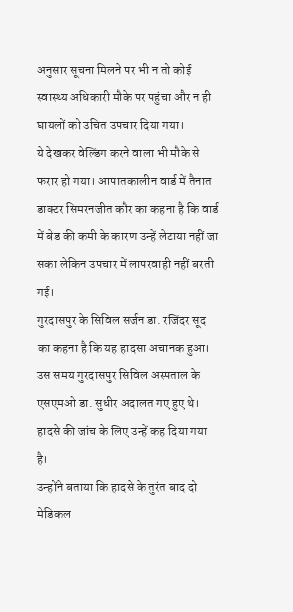अनुसार सूचना मिलने पर भी न तो कोई स्वास्थ्य अधिकारी मौके पर पहुंचा और न ही घायलों को उचित उपचार दिया गया।
ये देखकर वेल्डिंग करने वाला भी मौके से फरार हो गया। आपातकालीन वार्ड में तैनात डाक्टर सिमरनजीत कौर का कहना है कि वार्ड में बेड की कमी के कारण उन्हें लेटाया नहीं जा सका लेकिन उपचार में लापरवाही नहीं बरती गई।
गुरदासपुर के सिविल सर्जन डा. रजिंदर सूद का कहना है कि यह हादसा अचानक हुआ। उस समय गुरदासपुर सिविल अस्पताल के एसएमओ डा. सुधीर अदालत गए हुए थे। हादसे की जांच के लिए उन्हें कह दिया गया है।
उन्होंने बताया कि हादसे के तुरंत बाद दो मेडिकल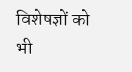विशेषज्ञों को भी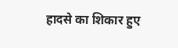हादसे का शिकार हुए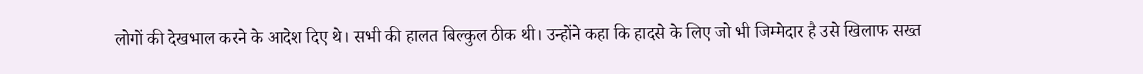लोगों की देखभाल करने के आदेश दिए थे। सभी की हालत बिल्कुल ठीक थी। उन्होंने कहा कि हादसे के लिए जो भी जिम्मेदार है उसे खिलाफ सख्त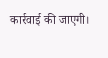कार्रवाई की जाएगी।